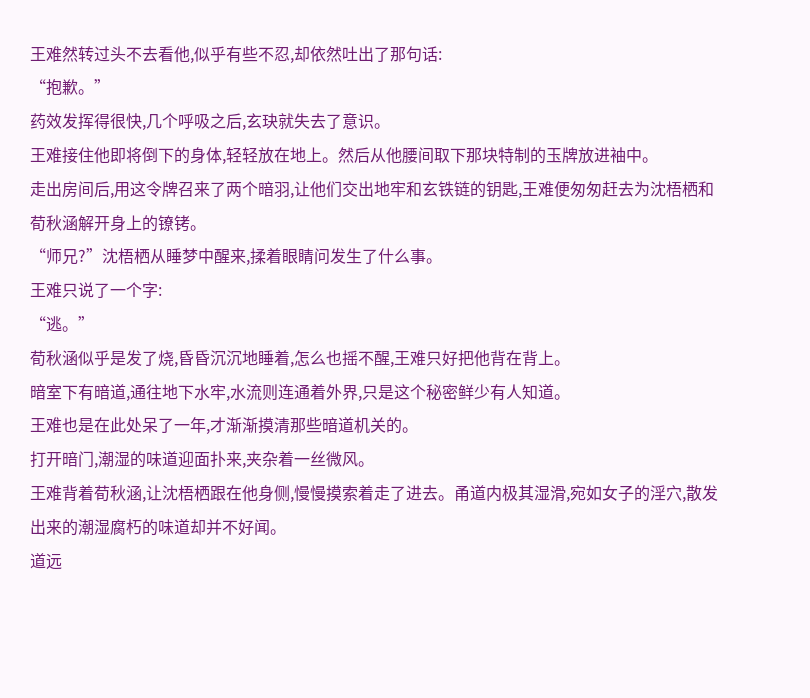王难然转过头不去看他,似乎有些不忍,却依然吐出了那句话:
“抱歉。”
药效发挥得很快,几个呼吸之后,玄玦就失去了意识。
王难接住他即将倒下的身体,轻轻放在地上。然后从他腰间取下那块特制的玉牌放进袖中。
走出房间后,用这令牌召来了两个暗羽,让他们交出地牢和玄铁链的钥匙,王难便匆匆赶去为沈梧栖和荀秋涵解开身上的镣铐。
“师兄?”沈梧栖从睡梦中醒来,揉着眼睛问发生了什么事。
王难只说了一个字:
“逃。”
荀秋涵似乎是发了烧,昏昏沉沉地睡着,怎么也摇不醒,王难只好把他背在背上。
暗室下有暗道,通往地下水牢,水流则连通着外界,只是这个秘密鲜少有人知道。
王难也是在此处呆了一年,才渐渐摸清那些暗道机关的。
打开暗门,潮湿的味道迎面扑来,夹杂着一丝微风。
王难背着荀秋涵,让沈梧栖跟在他身侧,慢慢摸索着走了进去。甬道内极其湿滑,宛如女子的淫穴,散发出来的潮湿腐朽的味道却并不好闻。
道远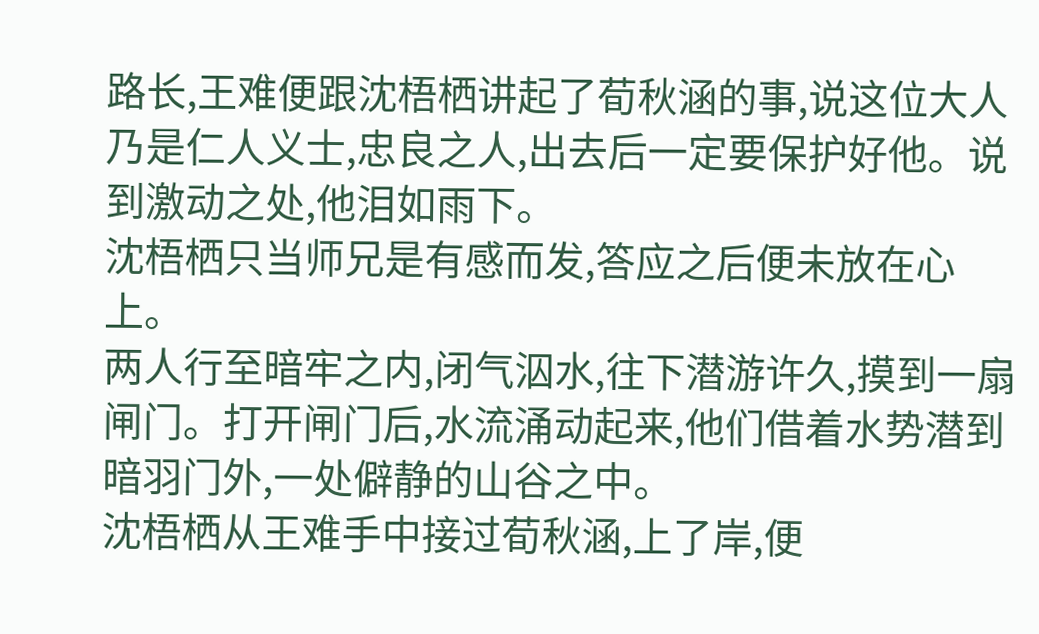路长,王难便跟沈梧栖讲起了荀秋涵的事,说这位大人乃是仁人义士,忠良之人,出去后一定要保护好他。说到激动之处,他泪如雨下。
沈梧栖只当师兄是有感而发,答应之后便未放在心上。
两人行至暗牢之内,闭气泅水,往下潜游许久,摸到一扇闸门。打开闸门后,水流涌动起来,他们借着水势潜到暗羽门外,一处僻静的山谷之中。
沈梧栖从王难手中接过荀秋涵,上了岸,便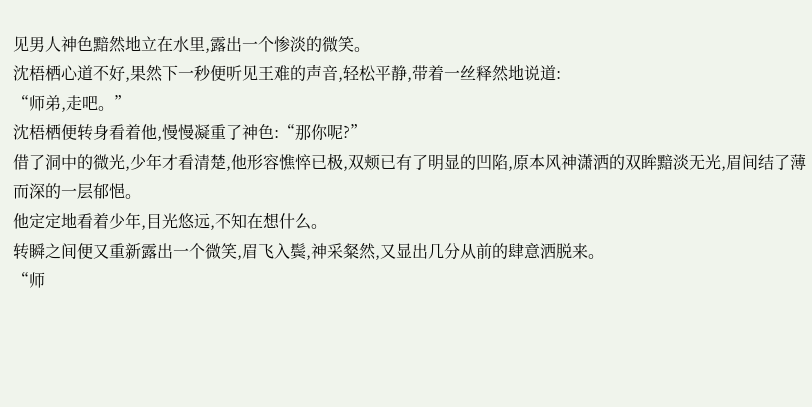见男人神色黯然地立在水里,露出一个惨淡的微笑。
沈梧栖心道不好,果然下一秒便听见王难的声音,轻松平静,带着一丝释然地说道:
“师弟,走吧。”
沈梧栖便转身看着他,慢慢凝重了神色:“那你呢?”
借了洞中的微光,少年才看清楚,他形容憔悴已极,双颊已有了明显的凹陷,原本风神潇洒的双眸黯淡无光,眉间结了薄而深的一层郁悒。
他定定地看着少年,目光悠远,不知在想什么。
转瞬之间便又重新露出一个微笑,眉飞入鬓,神采粲然,又显出几分从前的肆意洒脱来。
“师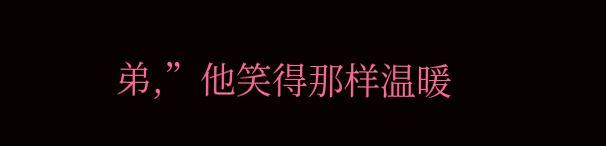弟,”他笑得那样温暖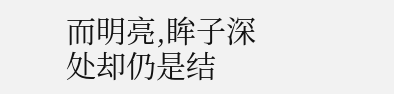而明亮,眸子深处却仍是结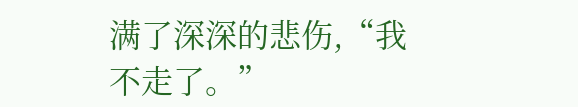满了深深的悲伤,“我不走了。”